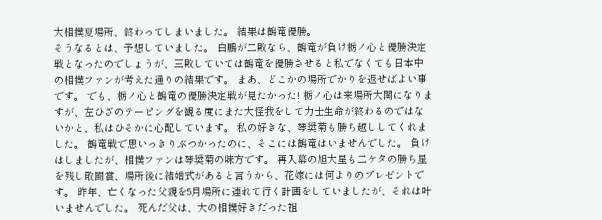大相撲夏場所、終わってしまいました。 結果は鶴竜優勝。
そうなるとは、予想していました。 白鵬が二敗なら、鶴竜が負け栃ノ心と優勝決定戦となったのでしょうが、三敗していては鶴竜を優勝させると私でなくても日本中の相撲ファンが考えた通りの結果です。 まあ、どこかの場所でかりを返せばよい事です。 でも、栃ノ心と鶴竜の優勝決定戦が見たかった! 栃ノ心は来場所大関になりますが、左ひざのテーピングを観る度にまた大怪我をして力士生命が終わるのではないかと、私はひそかに心配しています。 私の好きな、琴奨菊も勝ち越ししてくれました。 鶴竜戦で思いっきりぶつかったのに、そこには鶴竜はいませんでした。 負けはしましたが、相撲ファンは琴奨菊の味方です。 再入幕の旭大星も二ケタの勝ち星を残し敢闘賞、場所後に結婚式があると言うから、花嫁には何よりのプレゼントです。 昨年、亡くなった父親を5月場所に連れて行く計画をしていましたが、それは叶いませんでした。 死んだ父は、大の相撲好きだった祖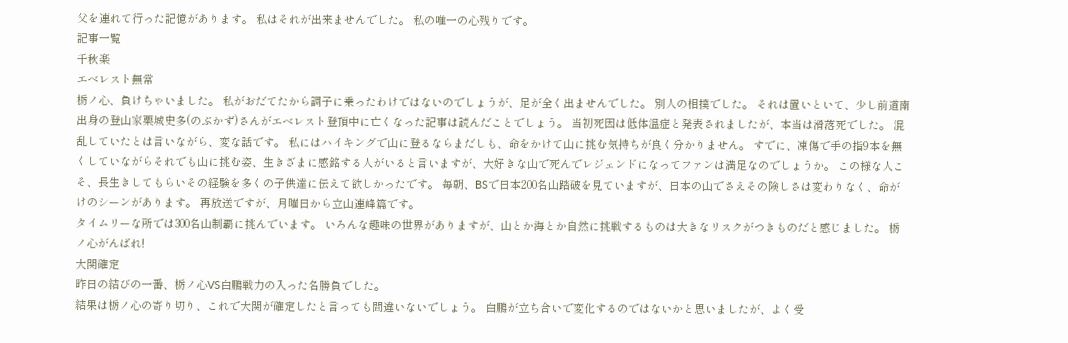父を連れて行った記憶があります。 私はそれが出来ませんでした。 私の唯一の心残りです。
記事一覧
千秋楽
エベレスト無常
栃ノ心、負けちゃいました。 私がおだてたから調子に乗ったわけではないのでしょうが、足が全く出ませんでした。 別人の相撲でした。 それは置いといて、少し前道南出身の登山家栗城史多(のぶかず)さんがエベレスト登頂中に亡くなった記事は読んだことでしょう。 当初死因は低体温症と発表されましたが、本当は滑落死でした。 混乱していたとは言いながら、変な話です。 私にはハイキングで山に登るならまだしも、命をかけて山に挑む気持ちが良く分かりません。 すでに、凍傷で手の指9本を無くしていながらそれでも山に挑む姿、生きざまに感銘する人がいると言いますが、大好きな山で死んでレジェンドになってファンは満足なのでしょうか。 この様な人こそ、長生きしてもらいその経験を多くの子供達に伝えて欲しかったです。 毎朝、BSで日本200名山踏破を見ていますが、日本の山でさえその険しさは変わりなく、命がけのシーンがあります。 再放送ですが、月曜日から立山連峰篇です。
タイムリーな所では300名山制覇に挑んでいます。 いろんな趣味の世界がありますが、山とか海とか自然に挑戦するものは大きなリスクがつきものだと感じました。 栃ノ心がんばれ!
大関確定
昨日の結びの一番、栃ノ心VS白鵬戦力の入った名勝負でした。
結果は栃ノ心の寄り切り、これで大関が確定したと言っても間違いないでしょう。 白鵬が立ち合いで変化するのではないかと思いましたが、よく受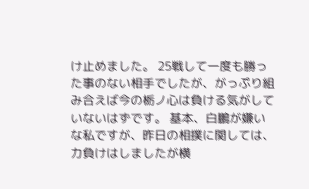け止めました。 25戦して一度も勝った事のない相手でしたが、がっぷり組み合えば今の栃ノ心は負ける気がしていないはずです。 基本、白鵬が嫌いな私ですが、昨日の相撲に関しては、力負けはしましたが横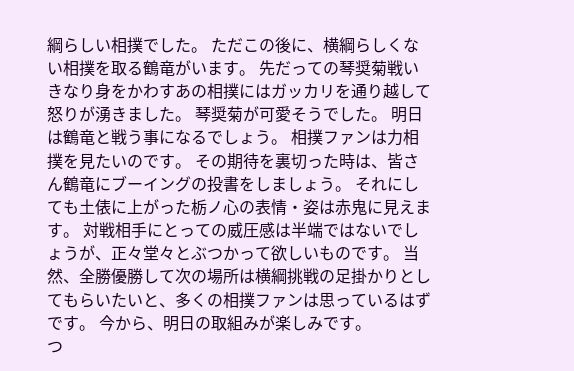綱らしい相撲でした。 ただこの後に、横綱らしくない相撲を取る鶴竜がいます。 先だっての琴奨菊戦いきなり身をかわすあの相撲にはガッカリを通り越して怒りが湧きました。 琴奨菊が可愛そうでした。 明日は鶴竜と戦う事になるでしょう。 相撲ファンは力相撲を見たいのです。 その期待を裏切った時は、皆さん鶴竜にブーイングの投書をしましょう。 それにしても土俵に上がった栃ノ心の表情・姿は赤鬼に見えます。 対戦相手にとっての威圧感は半端ではないでしょうが、正々堂々とぶつかって欲しいものです。 当然、全勝優勝して次の場所は横綱挑戦の足掛かりとしてもらいたいと、多くの相撲ファンは思っているはずです。 今から、明日の取組みが楽しみです。
つ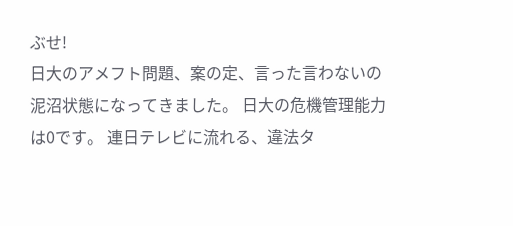ぶせ!
日大のアメフト問題、案の定、言った言わないの泥沼状態になってきました。 日大の危機管理能力は0です。 連日テレビに流れる、違法タ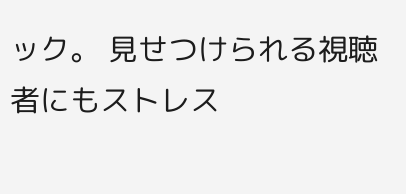ック。 見せつけられる視聴者にもストレス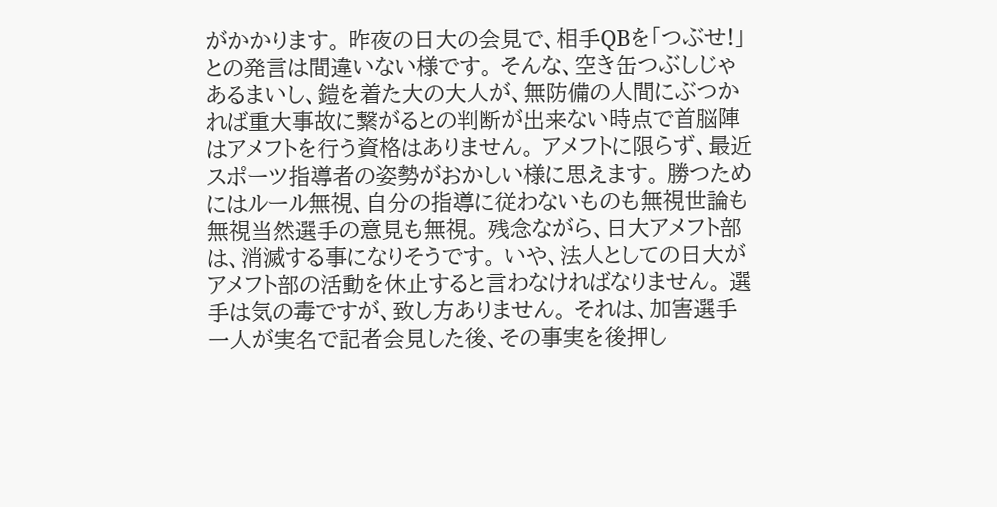がかかります。 昨夜の日大の会見で、相手QBを「つぶせ!」との発言は間違いない様です。 そんな、空き缶つぶしじゃあるまいし、鎧を着た大の大人が、無防備の人間にぶつかれば重大事故に繋がるとの判断が出来ない時点で首脳陣はアメフトを行う資格はありません。 アメフトに限らず、最近スポーツ指導者の姿勢がおかしい様に思えます。 勝つためにはルール無視、自分の指導に従わないものも無視世論も無視当然選手の意見も無視。 残念ながら、日大アメフト部は、消滅する事になりそうです。 いや、法人としての日大がアメフト部の活動を休止すると言わなければなりません。 選手は気の毒ですが、致し方ありません。 それは、加害選手一人が実名で記者会見した後、その事実を後押し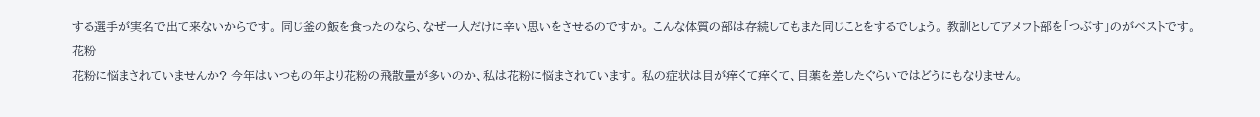する選手が実名で出て来ないからです。 同じ釜の飯を食ったのなら、なぜ一人だけに辛い思いをさせるのですか。 こんな体質の部は存続してもまた同じことをするでしょう。 教訓としてアメフト部を「つぶす」のがベストです。
花粉
花粉に悩まされていませんか? 今年はいつもの年より花粉の飛散量が多いのか、私は花粉に悩まされています。 私の症状は目が痒くて痒くて、目薬を差したぐらいではどうにもなりません。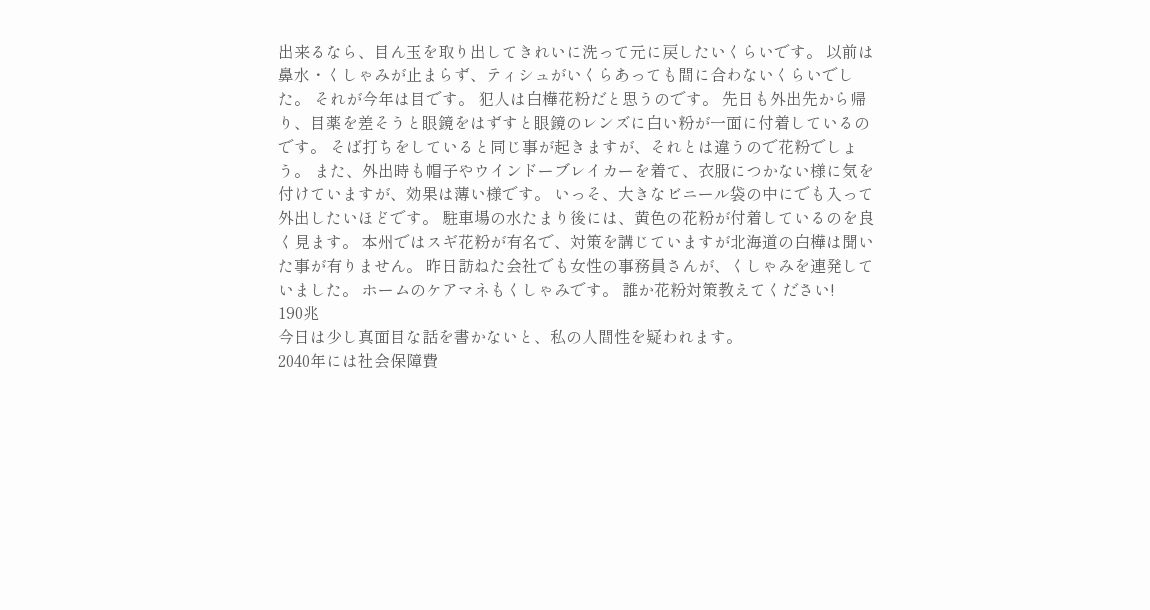出来るなら、目ん玉を取り出してきれいに洗って元に戻したいくらいです。 以前は鼻水・くしゃみが止まらず、ティシュがいくらあっても間に合わないくらいでした。 それが今年は目です。 犯人は白樺花粉だと思うのです。 先日も外出先から帰り、目薬を差そうと眼鏡をはずすと眼鏡のレンズに白い粉が一面に付着しているのです。 そば打ちをしていると同じ事が起きますが、それとは違うので花粉でしょう。 また、外出時も帽子やウインドーブレイカーを着て、衣服につかない様に気を付けていますが、効果は薄い様です。 いっそ、大きなビニール袋の中にでも入って外出したいほどです。 駐車場の水たまり後には、黄色の花粉が付着しているのを良く見ます。 本州ではスギ花粉が有名で、対策を講じていますが北海道の白樺は聞いた事が有りません。 昨日訪ねた会社でも女性の事務員さんが、くしゃみを連発していました。 ホームのケアマネもくしゃみです。 誰か花粉対策教えてください!
190兆
今日は少し真面目な話を書かないと、私の人間性を疑われます。
2040年には社会保障費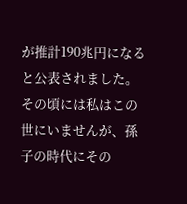が推計190兆円になると公表されました。 その頃には私はこの世にいませんが、孫子の時代にその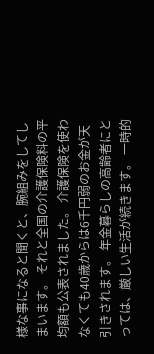様な事になると聞くと、腕組みをしてしまいます。 それと全国の介護保険料の平均額も公表されました。 介護保険を使わなくても40歳からは6千円弱のお金が天引きされます。 年金暮らしの高齢者にとっては、厳しい生活が続きます。 一時的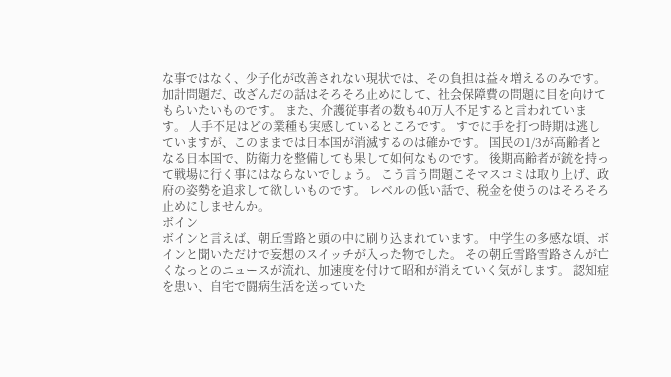な事ではなく、少子化が改善されない現状では、その負担は益々増えるのみです。 加計問題だ、改ざんだの話はそろそろ止めにして、社会保障費の問題に目を向けてもらいたいものです。 また、介護従事者の数も40万人不足すると言われています。 人手不足はどの業種も実感しているところです。 すでに手を打つ時期は逃していますが、このままでは日本国が消滅するのは確かです。 国民の1/3が高齢者となる日本国で、防衛力を整備しても果して如何なものです。 後期高齢者が銃を持って戦場に行く事にはならないでしょう。 こう言う問題こそマスコミは取り上げ、政府の姿勢を追求して欲しいものです。 レベルの低い話で、税金を使うのはそろそろ止めにしませんか。
ボイン
ボインと言えば、朝丘雪路と頭の中に刷り込まれています。 中学生の多感な頃、ボインと聞いただけで妄想のスイッチが入った物でした。 その朝丘雪路雪路さんが亡くなっとのニュースが流れ、加速度を付けて昭和が消えていく気がします。 認知症を患い、自宅で闘病生活を送っていた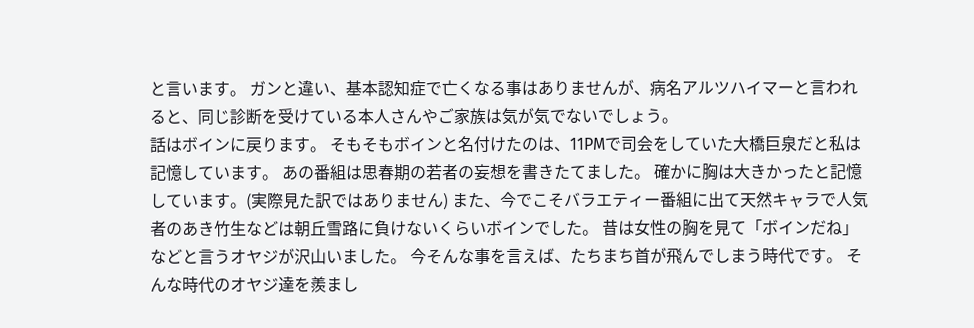と言います。 ガンと違い、基本認知症で亡くなる事はありませんが、病名アルツハイマーと言われると、同じ診断を受けている本人さんやご家族は気が気でないでしょう。
話はボインに戻ります。 そもそもボインと名付けたのは、11PMで司会をしていた大橋巨泉だと私は記憶しています。 あの番組は思春期の若者の妄想を書きたてました。 確かに胸は大きかったと記憶しています。(実際見た訳ではありません) また、今でこそバラエティー番組に出て天然キャラで人気者のあき竹生などは朝丘雪路に負けないくらいボインでした。 昔は女性の胸を見て「ボインだね」などと言うオヤジが沢山いました。 今そんな事を言えば、たちまち首が飛んでしまう時代です。 そんな時代のオヤジ達を羨まし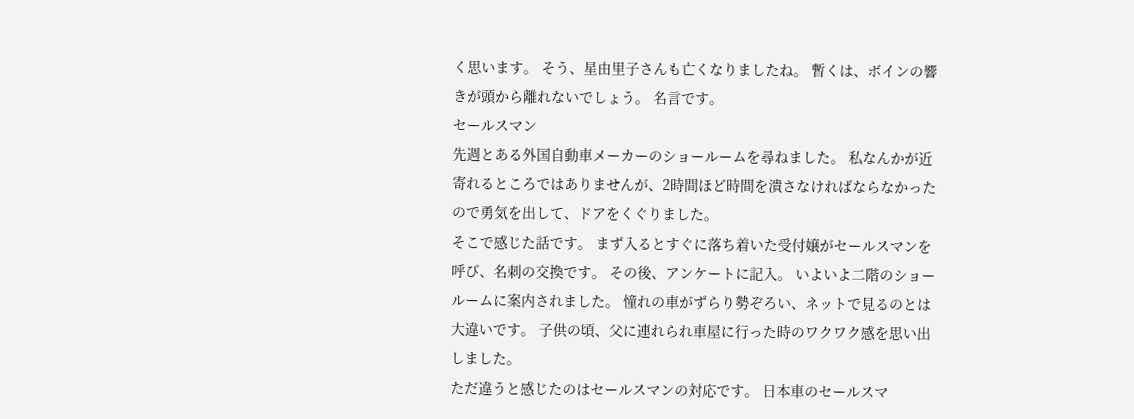く思います。 そう、星由里子さんも亡くなりましたね。 暫くは、ボインの響きが頭から離れないでしょう。 名言です。
セールスマン
先週とある外国自動車メーカーのショールームを尋ねました。 私なんかが近寄れるところではありませんが、2時間ほど時間を潰さなければならなかったので勇気を出して、ドアをくぐりました。
そこで感じた話です。 まず入るとすぐに落ち着いた受付嬢がセールスマンを呼び、名刺の交換です。 その後、アンケートに記入。 いよいよ二階のショールームに案内されました。 憧れの車がずらり勢ぞろい、ネットで見るのとは大違いです。 子供の頃、父に連れられ車屋に行った時のワクワク感を思い出しました。
ただ違うと感じたのはセールスマンの対応です。 日本車のセールスマ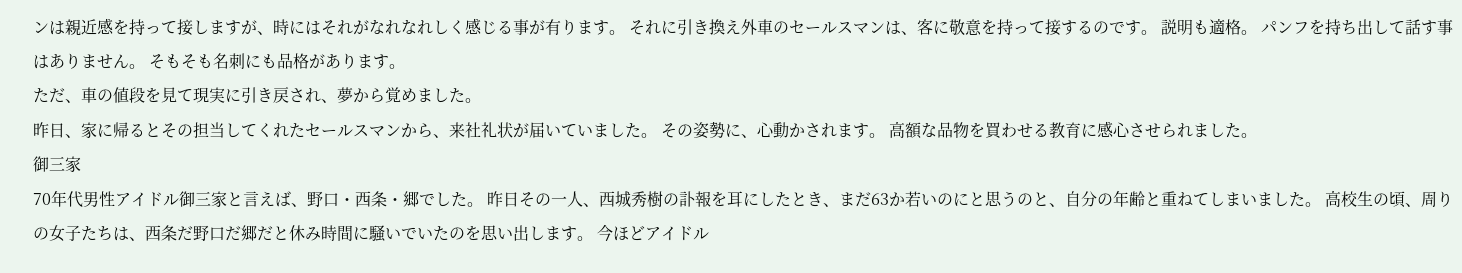ンは親近感を持って接しますが、時にはそれがなれなれしく感じる事が有ります。 それに引き換え外車のセールスマンは、客に敬意を持って接するのです。 説明も適格。 パンフを持ち出して話す事はありません。 そもそも名刺にも品格があります。
ただ、車の値段を見て現実に引き戻され、夢から覚めました。
昨日、家に帰るとその担当してくれたセールスマンから、来社礼状が届いていました。 その姿勢に、心動かされます。 高額な品物を買わせる教育に感心させられました。
御三家
70年代男性アイドル御三家と言えば、野口・西条・郷でした。 昨日その一人、西城秀樹の訃報を耳にしたとき、まだ63か若いのにと思うのと、自分の年齢と重ねてしまいました。 高校生の頃、周りの女子たちは、西条だ野口だ郷だと休み時間に騒いでいたのを思い出します。 今ほどアイドル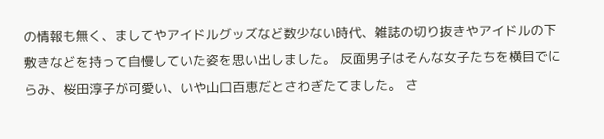の情報も無く、ましてやアイドルグッズなど数少ない時代、雑誌の切り抜きやアイドルの下敷きなどを持って自慢していた姿を思い出しました。 反面男子はそんな女子たちを横目でにらみ、桜田淳子が可愛い、いや山口百恵だとさわぎたてました。 さ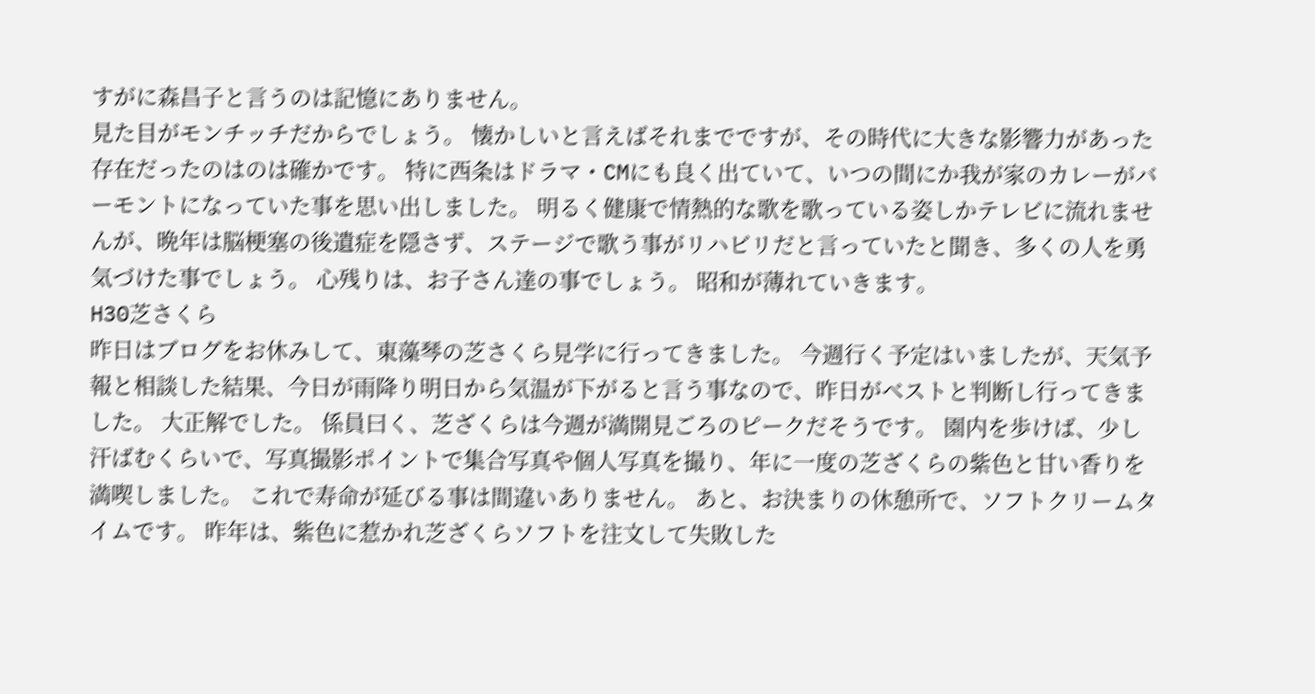すがに森昌子と言うのは記憶にありません。
見た目がモンチッチだからでしょう。 懐かしいと言えばそれまでですが、その時代に大きな影響力があった存在だったのはのは確かです。 特に西条はドラマ・CMにも良く出ていて、いつの間にか我が家のカレーがバーモントになっていた事を思い出しました。 明るく健康で情熱的な歌を歌っている姿しかテレビに流れませんが、晩年は脳梗塞の後遺症を隠さず、ステージで歌う事がリハビリだと言っていたと聞き、多くの人を勇気づけた事でしょう。 心残りは、お子さん達の事でしょう。 昭和が薄れていきます。
H30芝さくら
昨日はブログをお休みして、東藻琴の芝さくら見学に行ってきました。 今週行く予定はいましたが、天気予報と相談した結果、今日が雨降り明日から気温が下がると言う事なので、昨日がベストと判断し行ってきました。 大正解でした。 係員曰く、芝ざくらは今週が満開見ごろのピークだそうです。 園内を歩けば、少し汗ばむくらいで、写真撮影ポイントで集合写真や個人写真を撮り、年に一度の芝ざくらの紫色と甘い香りを満喫しました。 これで寿命が延びる事は間違いありません。 あと、お決まりの休憩所で、ソフトクリームタイムです。 昨年は、紫色に惹かれ芝ざくらソフトを注文して失敗した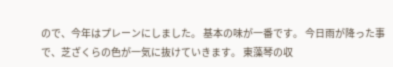ので、今年はプレーンにしました。 基本の味が一番です。 今日雨が降った事で、芝ざくらの色が一気に抜けていきます。 東藻琴の収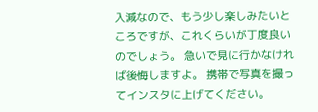入減なので、もう少し楽しみたいところですが、これくらいが丁度良いのでしょう。 急いで見に行かなければ後悔しますよ。 携帯で写真を撮ってインスタに上げてください。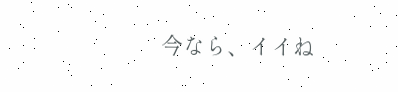今なら、イイね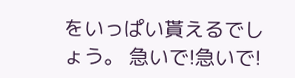をいっぱい貰えるでしょう。 急いで!急いで!